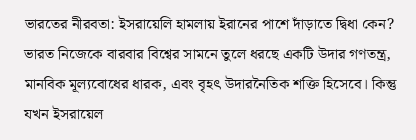ভারতের নীরবতা: ইসরায়েলি হামলায় ইরানের পাশে দাঁড়াতে দ্বিধা কেন?
ভারত নিজেকে বারবার বিশ্বের সামনে তুলে ধরছে একটি উদার গণতন্ত্র, মানবিক মূল্যবোধের ধারক, এবং বৃহৎ উদারনৈতিক শক্তি হিসেবে। কিন্তু যখন ইসরায়েল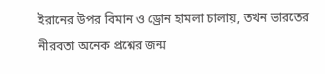ইরানের উপর বিমান ও ড্রোন হামলা চালায়, তখন ভারতের নীরবতা অনেক প্রশ্নের জন্ম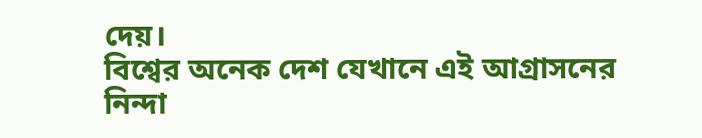দেয়।
বিশ্বের অনেক দেশ যেখানে এই আগ্রাসনের নিন্দা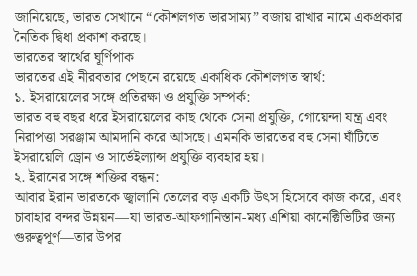জানিয়েছে, ভারত সেখানে “কৌশলগত ভারসাম্য” বজায় রাখার নামে একপ্রকার নৈতিক দ্বিধা প্রকাশ করছে।
ভারতের স্বার্থের ঘূর্ণিপাক
ভারতের এই নীরবতার পেছনে রয়েছে একাধিক কৌশলগত স্বার্থ:
১. ইসরায়েলের সঙ্গে প্রতিরক্ষা ও প্রযুক্তি সম্পর্ক:
ভারত বহু বছর ধরে ইসরায়েলের কাছ থেকে সেনা প্রযুক্তি, গোয়েন্দা যন্ত্র এবং নিরাপত্তা সরঞ্জাম আমদানি করে আসছে। এমনকি ভারতের বহু সেনা ঘাঁটিতে ইসরায়েলি ড্রোন ও সার্ভেইল্যান্স প্রযুক্তি ব্যবহার হয়।
২. ইরানের সঙ্গে শক্তির বন্ধন:
আবার ইরান ভারতকে জ্বালানি তেলের বড় একটি উৎস হিসেবে কাজ করে, এবং চাবাহার বন্দর উন্নয়ন—যা ভারত-আফগানিস্তান-মধ্য এশিয়া কানেক্টিভিটির জন্য গুরুত্বপূর্ণ—তার উপর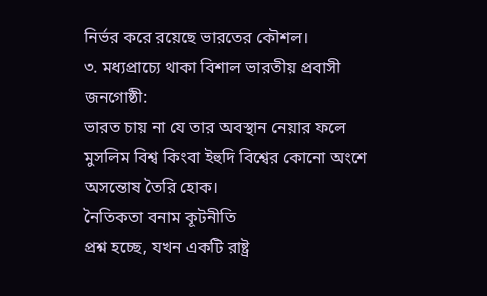নির্ভর করে রয়েছে ভারতের কৌশল।
৩. মধ্যপ্রাচ্যে থাকা বিশাল ভারতীয় প্রবাসী জনগোষ্ঠী:
ভারত চায় না যে তার অবস্থান নেয়ার ফলে মুসলিম বিশ্ব কিংবা ইহুদি বিশ্বের কোনো অংশে অসন্তোষ তৈরি হোক।
নৈতিকতা বনাম কূটনীতি
প্রশ্ন হচ্ছে, যখন একটি রাষ্ট্র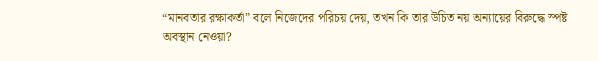“মানবতার রক্ষাকর্তা” বলে নিজেদের পরিচয় দেয়, তখন কি তার উচিত নয় অন্যায়ের বিরুদ্ধে স্পষ্ট অবস্থান নেওয়া?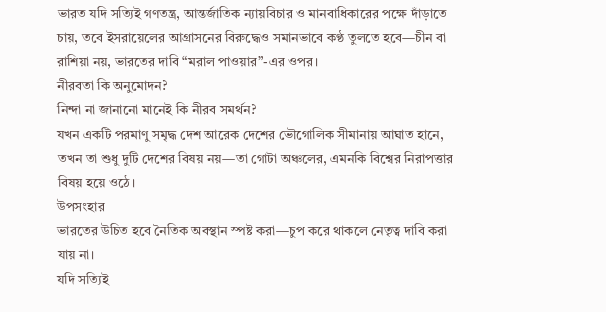ভারত যদি সত্যিই গণতন্ত্র, আন্তর্জাতিক ন্যায়বিচার ও মানবাধিকারের পক্ষে দাঁড়াতে চায়, তবে ইসরায়েলের আগ্রাসনের বিরুদ্ধেও সমানভাবে কণ্ঠ তুলতে হবে—চীন বা রাশিয়া নয়, ভারতের দাবি “মরাল পাওয়ার”-এর ওপর।
নীরবতা কি অনুমোদন?
নিন্দা না জানানো মানেই কি নীরব সমর্থন?
যখন একটি পরমাণু সমৃদ্ধ দেশ আরেক দেশের ভৌগোলিক সীমানায় আঘাত হানে, তখন তা শুধু দুটি দেশের বিষয় নয়—তা গোটা অঞ্চলের, এমনকি বিশ্বের নিরাপত্তার বিষয় হয়ে ওঠে।
উপসংহার
ভারতের উচিত হবে নৈতিক অবস্থান স্পষ্ট করা—চুপ করে থাকলে নেতৃত্ব দাবি করা যায় না।
যদি সত্যিই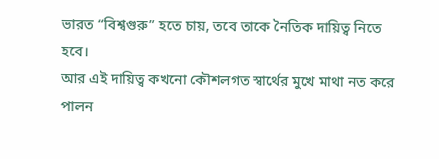ভারত “বিশ্বগুরু” হতে চায়, তবে তাকে নৈতিক দায়িত্ব নিতে হবে।
আর এই দায়িত্ব কখনো কৌশলগত স্বার্থের মুখে মাথা নত করে পালন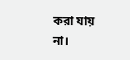করা যায় না।